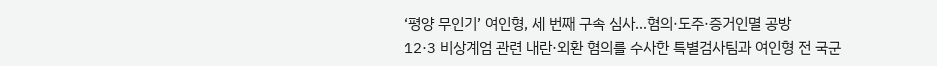‘평양 무인기’ 여인형, 세 번째 구속 심사…혐의·도주·증거인멸 공방
12·3 비상계엄 관련 내란·외환 혐의를 수사한 특별검사팀과 여인형 전 국군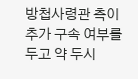방첩사령관 측이 추가 구속 여부를 두고 약 두시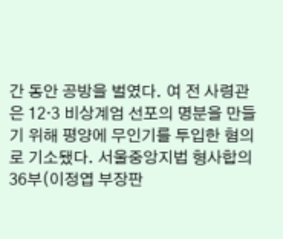간 동안 공방을 벌였다. 여 전 사령관은 12·3 비상계엄 선포의 명분을 만들기 위해 평양에 무인기를 투입한 혐의로 기소됐다. 서울중앙지법 형사합의36부(이정엽 부장판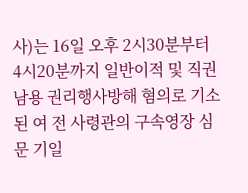사)는 16일 오후 2시30분부터 4시20분까지 일반이적 및 직권남용 권리행사방해 혐의로 기소된 여 전 사령관의 구속영장 심문 기일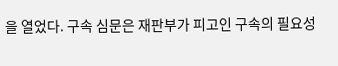을 열었다. 구속 심문은 재판부가 피고인 구속의 필요성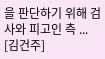을 판단하기 위해 검사와 피고인 측 ... [김건주]